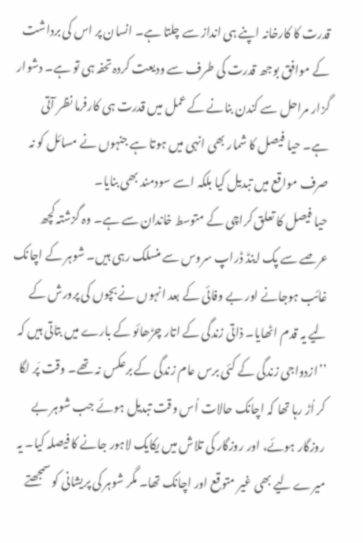قدرت کا کارخانہ اپنے ہی انداز سے چلتا ہے۔ انسان پر اس کی برداشت کے موافق بوجھ قدرت کی طرف سے ودیعت کردہ تحفہ ہی تو ہے۔ دشوار گزار مراحل سے کندن بنانے کے عمل میں قدرت ہی کارفرما نظر آتی ہے۔ حیا فیصل کا شمار بھی انہی میں ہوتا ہے جنہوں نے مسائل کو نہ صرف مواقع میں تبدیل کیا بلکہ اسے سودمند بھی بنایا۔
حیا فیصل کا تعلق کراچی کے متوسط خاندان سے ہے۔ وہ گزشتہ کچھ عرصے سے پک اینڈ ڈراپ سروس سے منسلک رہی ہیں۔ شوہر کے اچانک غائب ہوجانے اور بے وفائی کے بعد انہوں نے بچوں کی پرورش کے لیے یہ قدم اٹھایا۔ ذاتی زندگی کے اتار چڑھائو کے بارے میں بتاتی ہیں کہ ’’ازدواجی زندگی کے کئی برس عام زندگی کے برعکس نہ تھے۔ وقت پَر لگا کر اُڑ رہا تھا کہ اچانک حالات اُس وقت تبدیل ہوئے جب شوہر بے روزگار ہوئے، اور روزگار کی تلاش میں یکایک لاہور جانے کا فیصلہ کیا۔ یہ میرے لیے بھی غیر متوقع اور اچانک تھا۔ مگر شوہر کی پریشانی کو سمجھتے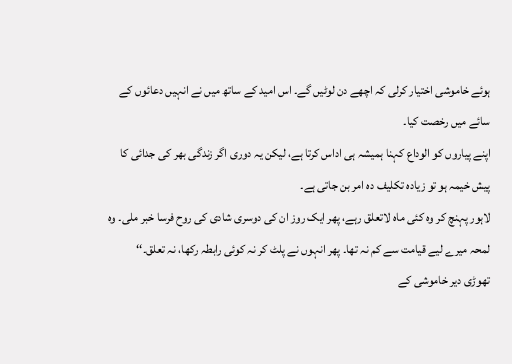ہوئے خاموشی اختیار کرلی کہ اچھے دن لوٹیں گے۔ اس امید کے ساتھ میں نے انہیں دعائوں کے سائے میں رخصت کیا۔
اپنے پیاروں کو الوداع کہنا ہمیشہ ہی اداس کرتا ہے، لیکن یہ دوری اگر زندگی بھر کی جدائی کا پیش خیمہ ہو تو زیادہ تکلیف دہ امر بن جاتی ہے۔
لاہور پہنچ کر وہ کئی ماہ لاتعلق رہے، پھر ایک روز ان کی دوسری شادی کی روح فرسا خبر ملی۔ وہ لمحہ میرے لیے قیامت سے کم نہ تھا۔ پھر انہوں نے پلٹ کر نہ کوئی رابطہ رکھا، نہ تعلق۔‘‘
تھوڑی دیر خاموشی کے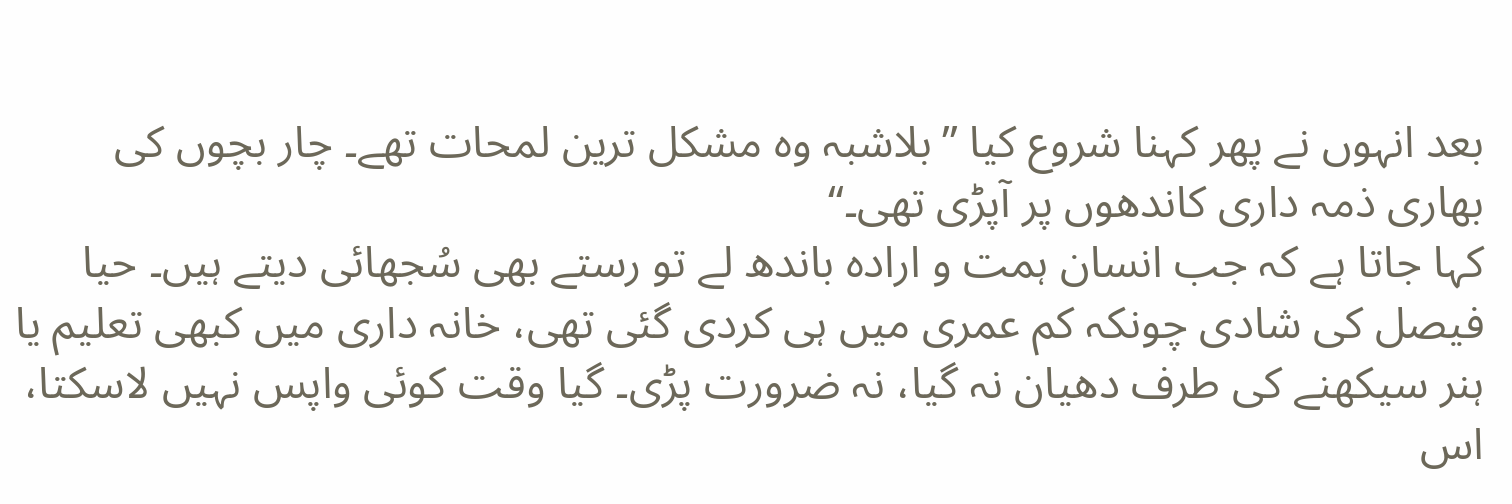بعد انہوں نے پھر کہنا شروع کیا ’’بلاشبہ وہ مشکل ترین لمحات تھے۔ چار بچوں کی بھاری ذمہ داری کاندھوں پر آپڑی تھی۔‘‘
کہا جاتا ہے کہ جب انسان ہمت و ارادہ باندھ لے تو رستے بھی سُجھائی دیتے ہیں۔ حیا فیصل کی شادی چونکہ کم عمری میں ہی کردی گئی تھی، خانہ داری میں کبھی تعلیم یا ہنر سیکھنے کی طرف دھیان نہ گیا، نہ ضرورت پڑی۔ گیا وقت کوئی واپس نہیں لاسکتا، اس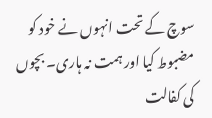سوچ کے تحت انہوں نے خود کو مضبوط کیا اور ہمت نہ ہاری۔ بچوں کی کفالت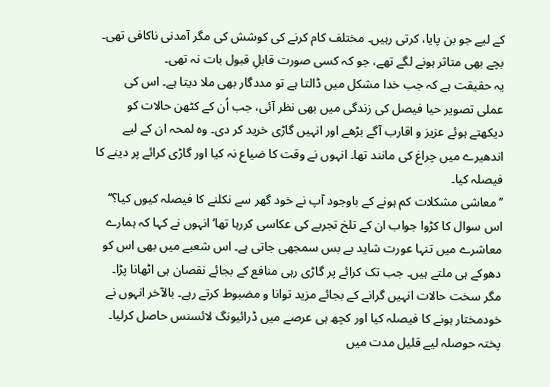کے لیے جو بن پایا، کرتی رہیں۔ مختلف کام کرنے کی کوشش کی مگر آمدنی ناکافی تھی۔ بچے بھی متاثر ہونے لگے تھے، جو کہ کسی صورت قابلِ قبول بات نہ تھی۔
یہ حقیقت ہے کہ جب خدا مشکل میں ڈالتا ہے تو مددگار بھی ملا دیتا ہے۔ اس کی عملی تصویر حیا فیصل کی زندگی میں بھی نظر آئی، جب اُن کے کٹھن حالات کو دیکھتے ہوئے عزیز و اقارب آگے بڑھے اور انہیں گاڑی خرید کر دی۔ وہ لمحہ ان کے لیے اندھیرے میں چراغ کی مانند تھا۔ انہوں نے وقت کا ضیاع نہ کیا اور گاڑی کرائے پر دینے کا فیصلہ کیا۔
’’معاشی مشکلات کم ہونے کے باوجود آپ نے خود گھر سے نکلنے کا فیصلہ کیوں کیا؟‘‘
اس سوال کا کڑوا جواب ان کے تلخ تجربے کی عکاسی کررہا تھا‘ انہوں نے کہا کہ ہمارے معاشرے میں تنہا عورت شاید بے بس سمجھی جاتی ہے۔ اس شعبے میں بھی اس کو دھوکے ہی ملتے ہیں۔ جب تک کرائے پر گاڑی رہی منافع کے بجائے نقصان ہی اٹھانا پڑا۔ مگر سخت حالات انہیں گرانے کے بجائے مزید توانا و مضبوط کرتے رہے۔ بالآخر انہوں نے خودمختار ہونے کا فیصلہ کیا اور کچھ ہی عرصے میں ڈرائیونگ لائسنس حاصل کرلیا۔ پختہ حوصلہ لیے قلیل مدت میں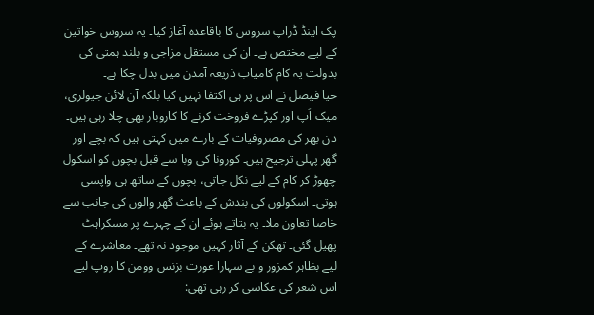پک اینڈ ڈراپ سروس کا باقاعدہ آغاز کیا۔ یہ سروس خواتین کے لیے مختص ہے۔ ان کی مستقل مزاجی و بلند ہمتی کی بدولت یہ کام کامیاب ذریعہ آمدن میں بدل چکا ہے۔
حیا فیصل نے اس پر ہی اکتفا نہیں کیا بلکہ آن لائن جیولری، میک اَپ اور کپڑے فروخت کرنے کا کاروبار بھی چلا رہی ہیں۔
دن بھر کی مصروفیات کے بارے میں کہتی ہیں کہ بچے اور گھر پہلی ترجیح ہیں۔ کورونا کی وبا سے قبل بچوں کو اسکول چھوڑ کر کام کے لیے نکل جاتی، بچوں کے ساتھ ہی واپسی ہوتی۔ اسکولوں کی بندش کے باعث گھر والوں کی جانب سے خاصا تعاون ملا۔ یہ بتاتے ہوئے ان کے چہرے پر مسکراہٹ پھیل گئی۔ تھکن کے آثار کہیں موجود نہ تھے۔ معاشرے کے لیے بظاہر کمزور و بے سہارا عورت بزنس وومن کا روپ لیے اس شعر کی عکاسی کر رہی تھی: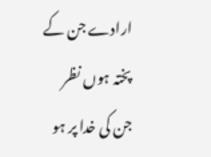ارادے جن کے پختہ ہوں نظر جن کی خدا پر ہو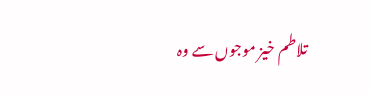تلاطم خیز موجوں سے وہ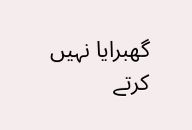گھبرایا نہیں کرتے